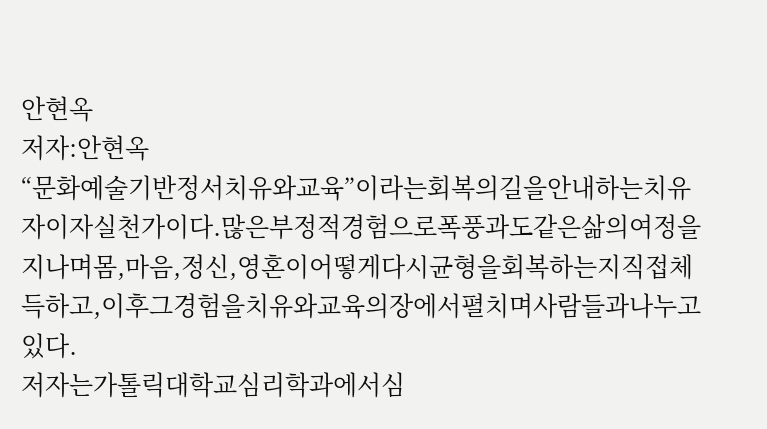안현옥
저자:안현옥
“문화예술기반정서치유와교육”이라는회복의길을안내하는치유자이자실천가이다.많은부정적경험으로폭풍과도같은삶의여정을지나며몸,마음,정신,영혼이어떻게다시균형을회복하는지직접체득하고,이후그경험을치유와교육의장에서펼치며사람들과나누고있다.
저자는가톨릭대학교심리학과에서심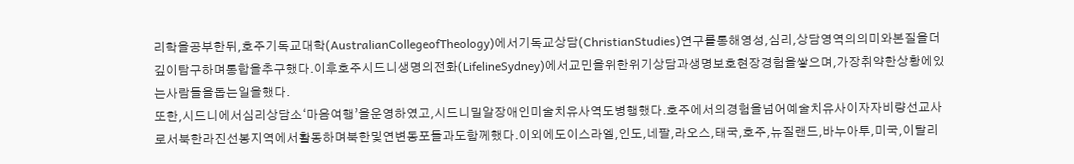리학을공부한뒤,호주기독교대학(AustralianCollegeofTheology)에서기독교상담(ChristianStudies)연구를통해영성,심리,상담영역의의미와본질을더깊이탐구하며통합을추구했다.이후호주시드니생명의전화(LifelineSydney)에서교민을위한위기상담과생명보호현장경험을쌓으며,가장취약한상황에있는사람들을돕는일을했다.
또한,시드니에서심리상담소‘마음여행’을운영하였고,시드니밀알장애인미술치유사역도병행했다.호주에서의경험을넘어예술치유사이자자비량선교사로서북한라진선봉지역에서활동하며북한및연변동포들과도함께했다.이외에도이스라엘,인도,네팔,라오스,태국,호주,뉴질랜드,바누아투,미국,이탈리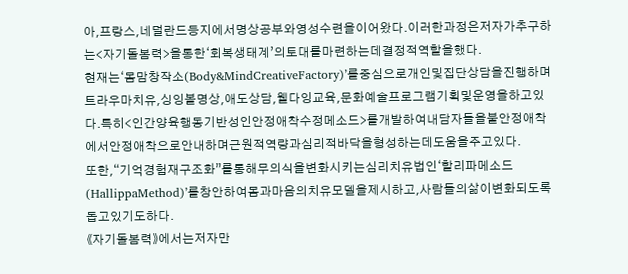아,프랑스,네덜란드등지에서명상공부와영성수련을이어왔다.이러한과정은저자가추구하는<자기돌봄력>을통한‘회복생태계’의토대를마련하는데결정적역할을했다.
현재는‘몸맘창작소(Body&MindCreativeFactory)’를중심으로개인및집단상담을진행하며트라우마치유,싱잉볼명상,애도상담,웰다잉교육,문화예술프로그램기획및운영을하고있다.특히<인간양육행동기반성인안정애착수정메소드>를개발하여내담자들을불안정애착에서안정애착으로안내하며근원적역량과심리적바닥을형성하는데도움을주고있다.
또한,“기억경험재구조화”를통해무의식을변화시키는심리치유법인‘할리파메소드(HallippaMethod)’를창안하여몸과마음의치유모델을제시하고,사람들의삶이변화되도록돕고있기도하다.
《자기돌봄력》에서는저자만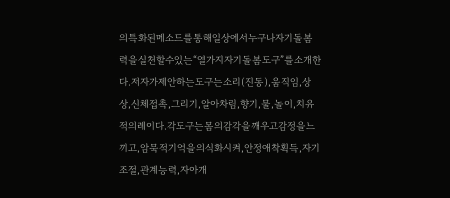의특화된메소드를통해일상에서누구나자기돌봄력을실천할수있는“열가지자기돌봄도구”를소개한다.저자가제안하는도구는소리(진동),움직임,상상,신체접촉,그리기,알아차림,향기,물,놀이,치유적의례이다.각도구는몸의감각을깨우고감정을느끼고,암묵적기억을의식화시켜,안정애착획득,자기조절,관계능력,자아개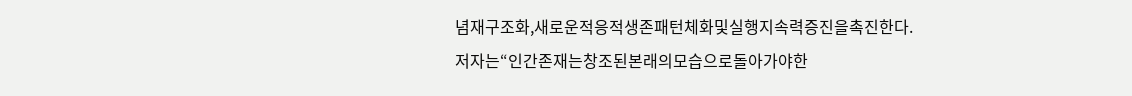념재구조화,새로운적응적생존패턴체화및실행지속력증진을촉진한다.
저자는“인간존재는창조된본래의모습으로돌아가야한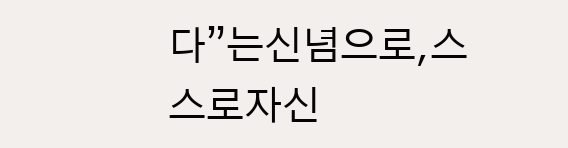다”는신념으로,스스로자신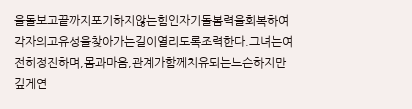을돌보고끝까지포기하지않는힘인자기돌봄력을회복하여각자의고유성을찾아가는길이열리도록조력한다.그녀는여전히정진하며,몸과마음,관계가함께치유되는느슨하지만깊게연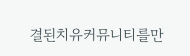결된치유커뮤니티를만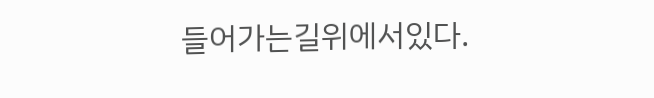들어가는길위에서있다.